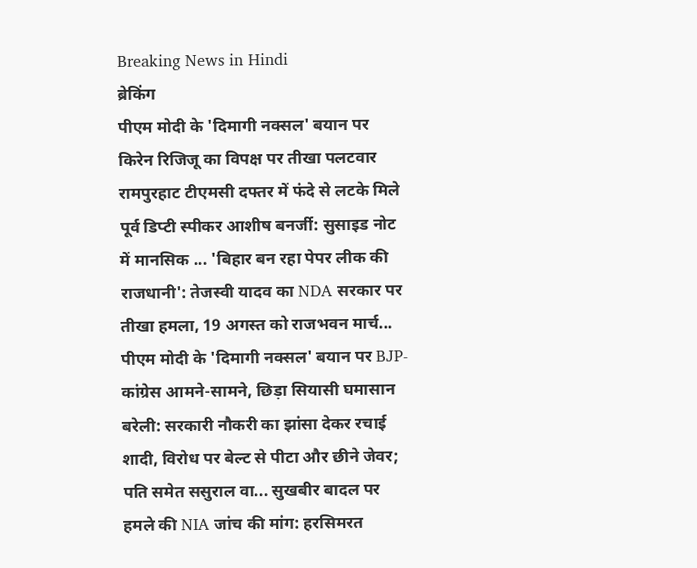Breaking News in Hindi
ब्रेकिंग
पीएम मोदी के 'दिमागी नक्सल' बयान पर किरेन रिजिजू का विपक्ष पर तीखा पलटवार रामपुरहाट टीएमसी दफ्तर में फंदे से लटके मिले पूर्व डिप्टी स्पीकर आशीष बनर्जी: सुसाइड नोट में मानसिक ... 'बिहार बन रहा पेपर लीक की राजधानी': तेजस्वी यादव का NDA सरकार पर तीखा हमला, 19 अगस्त को राजभवन मार्च... पीएम मोदी के 'दिमागी नक्सल' बयान पर BJP-कांग्रेस आमने-सामने, छिड़ा सियासी घमासान बरेली: सरकारी नौकरी का झांसा देकर रचाई शादी, विरोध पर बेल्ट से पीटा और छीने जेवर; पति समेत ससुराल वा... सुखबीर बादल पर हमले की NIA जांच की मांग: हरसिमरत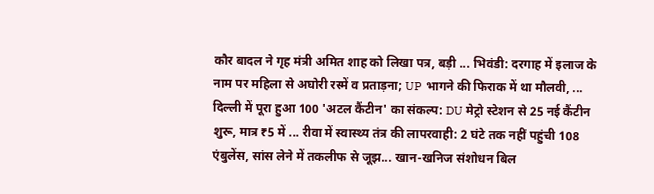कौर बादल ने गृह मंत्री अमित शाह को लिखा पत्र, बड़ी ... भिवंडी: दरगाह में इलाज के नाम पर महिला से अघोरी रस्में व प्रताड़ना; UP भागने की फिराक में था मौलवी, ... दिल्ली में पूरा हुआ 100 'अटल कैंटीन' का संकल्प: DU मेट्रो स्टेशन से 25 नई कैंटीन शुरू, मात्र ₹5 में ... रीवा में स्वास्थ्य तंत्र की लापरवाही: 2 घंटे तक नहीं पहुंची 108 एंबुलेंस, सांस लेने में तकलीफ से जूझ... खान-खनिज संशोधन बिल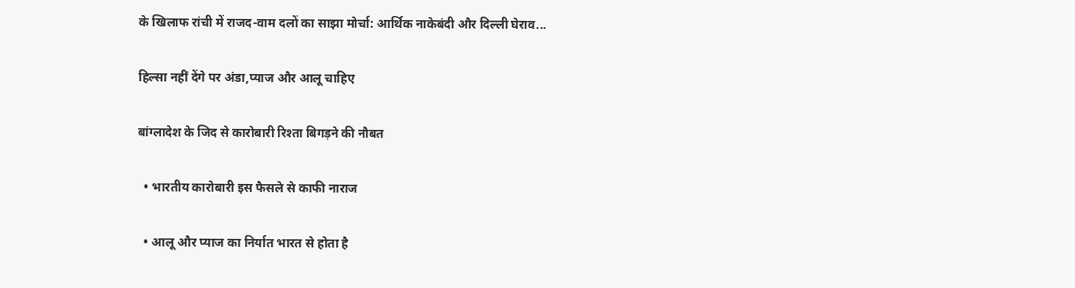के खिलाफ रांची में राजद-वाम दलों का साझा मोर्चा: आर्थिक नाकेबंदी और दिल्ली घेराव...

हिल्सा नहीं देंगे पर अंडा,प्याज और आलू चाहिए

बांग्लादेश के जिद से कारोबारी रिश्ता बिगड़ने की नौबत

  • भारतीय कारोबारी इस फैसले से काफी नाराज

  • आलू और प्याज का निर्यात भारत से होता है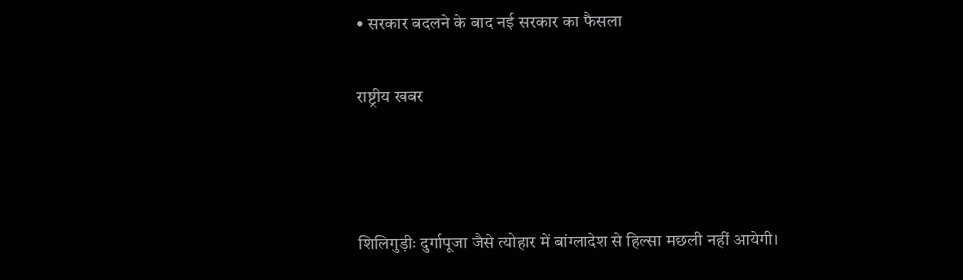• सरकार बदलने के बाद नई सरकार का फैसला

राष्ट्रीय खबर



शिलिगुड़ीः दुर्गापूजा जैसे त्योहार में बांग्लादेश से हिल्सा मछली नहीं आयेगी।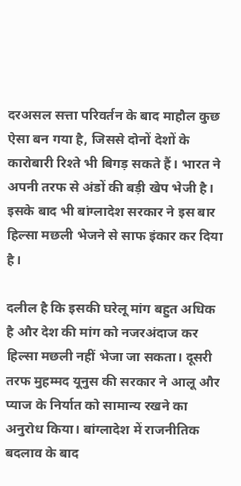दरअसल सत्ता परिवर्तन के बाद माहौल कुछ ऐसा बन गया है, जिससे दोनों देशों के कारोबारी रिश्ते भी बिगड़ सकते हैं। भारत ने अपनी तरफ से अंडों की बड़ी खेप भेजी है। इसके बाद भी बांग्लादेश सरकार ने इस बार हिल्सा मछली भेजने से साफ इंकार कर दिया है।

दलील है कि इसकी घरेलू मांग बहुत अधिक है और देश की मांग को नजरअंदाज कर हिल्सा मछली नहीं भेजा जा सकता। दूसरी तरफ मुहम्मद यूनुस की सरकार ने आलू और प्याज के निर्यात को सामान्य रखने का अनुरोध किया। बांग्लादेश में राजनीतिक बदलाव के बाद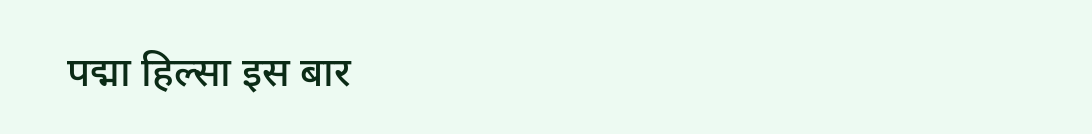पद्मा हिल्सा इस बार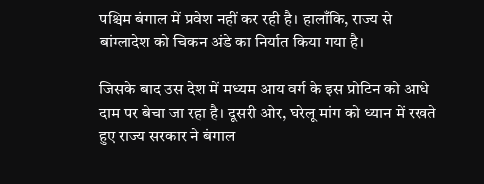पश्चिम बंगाल में प्रवेश नहीं कर रही है। हालाँकि, राज्य से बांग्लादेश को चिकन अंडे का निर्यात किया गया है।

जिसके बाद उस देश में मध्यम आय वर्ग के इस प्रोटिन को आधे दाम पर बेचा जा रहा है। दूसरी ओर, घरेलू मांग को ध्यान में रखते हुए राज्य सरकार ने बंगाल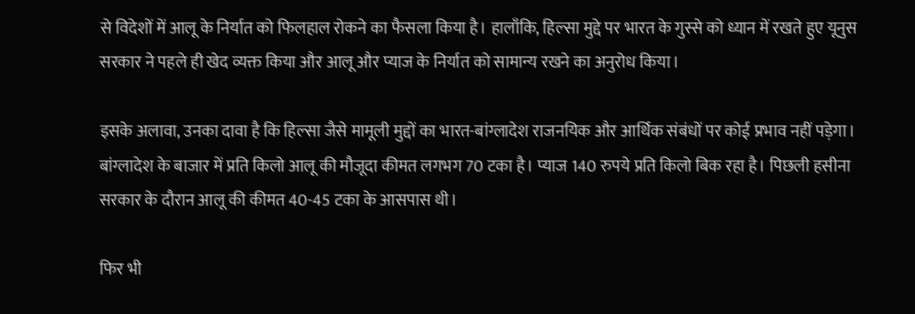से विदेशों में आलू के निर्यात को फिलहाल रोकने का फैसला किया है। हालाँकि, हिल्सा मुद्दे पर भारत के गुस्से को ध्यान में रखते हुए यूनुस सरकार ने पहले ही खेद व्यक्त किया और आलू और प्याज के निर्यात को सामान्य रखने का अनुरोध किया।

इसके अलावा, उनका दावा है कि हिल्सा जैसे मामूली मुद्दों का भारत-बांग्लादेश राजनयिक और आर्थिक संबंधों पर कोई प्रभाव नहीं पड़ेगा। बांग्लादेश के बाजार में प्रति किलो आलू की मौजूदा कीमत लगभग 70 टका है। प्याज 140 रुपये प्रति किलो बिक रहा है। पिछली हसीना सरकार के दौरान आलू की कीमत 40-45 टका के आसपास थी।

फिर भी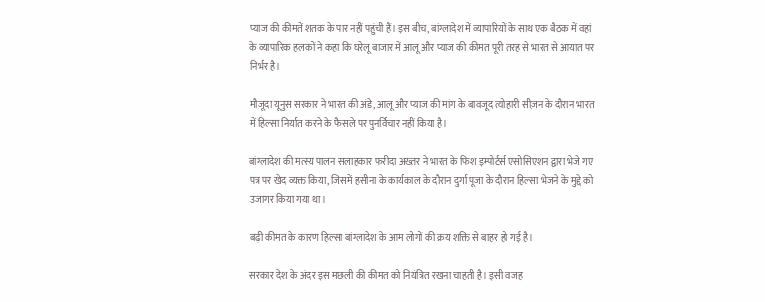प्याज की कीमतें शतक के पार नहीं पहुंची हैं। इस बीच, बांग्लादेश में व्यापारियों के साथ एक बैठक में वहां के व्यापारिक हलकों ने कहा कि घरेलू बाजार में आलू और प्याज की कीमत पूरी तरह से भारत से आयात पर निर्भर है।

मौजूदा यूनुस सरकार ने भारत की अंडे, आलू और प्याज की मांग के बावजूद त्योहारी सीज़न के दौरान भारत में हिल्सा निर्यात करने के फैसले पर पुनर्विचार नहीं किया है।

बांग्लादेश की मत्स्य पालन सलाहकार फरीदा अख्तर ने भारत के फिश इम्पोर्टर्स एसोसिएशन द्वारा भेजे गए पत्र पर खेद व्यक्त किया, जिसमें हसीना के कार्यकाल के दौरान दुर्गा पूजा के दौरान हिल्सा भेजने के मुद्दे को उजागर किया गया था।

बढ़ी कीमत के कारण हिल्सा बांग्लादेश के आम लोगों की क्रय शक्ति से बाहर हो गई है।

सरकार देश के अंदर इस मछली की कीमत को नियंत्रित रखना चाहती है। इसी वजह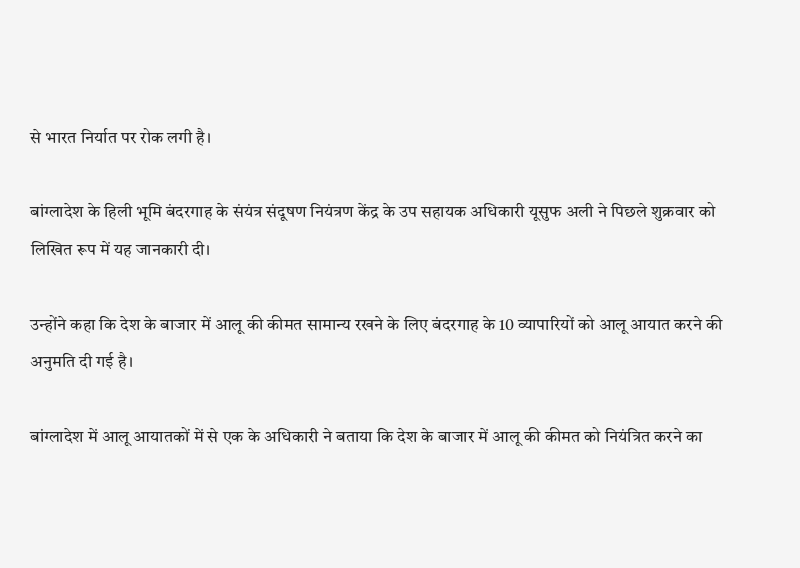से भारत निर्यात पर रोक लगी है।

बांग्लादेश के हिली भूमि बंदरगाह के संयंत्र संदूषण नियंत्रण केंद्र के उप सहायक अधिकारी यूसुफ अली ने पिछले शुक्रवार को लिखित रूप में यह जानकारी दी।

उन्होंने कहा कि देश के बाजार में आलू की कीमत सामान्य रखने के लिए बंदरगाह के 10 व्यापारियों को आलू आयात करने की अनुमति दी गई है।

बांग्लादेश में आलू आयातकों में से एक के अधिकारी ने बताया कि देश के बाजार में आलू की कीमत को नियंत्रित करने का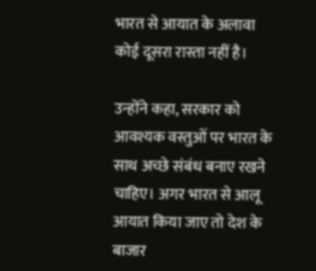भारत से आयात के अलावा कोई दूसरा रास्ता नहीं है।

उन्होंने कहा, सरकार को आवश्यक वस्तुओं पर भारत के साथ अच्छे संबंध बनाए रखने चाहिए। अगर भारत से आलू आयात किया जाए तो देश के बाजार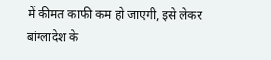में कीमत काफी कम हो जाएगी, इसे लेकर बांग्लादेश के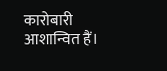कारोबारी आशान्वित हैं।